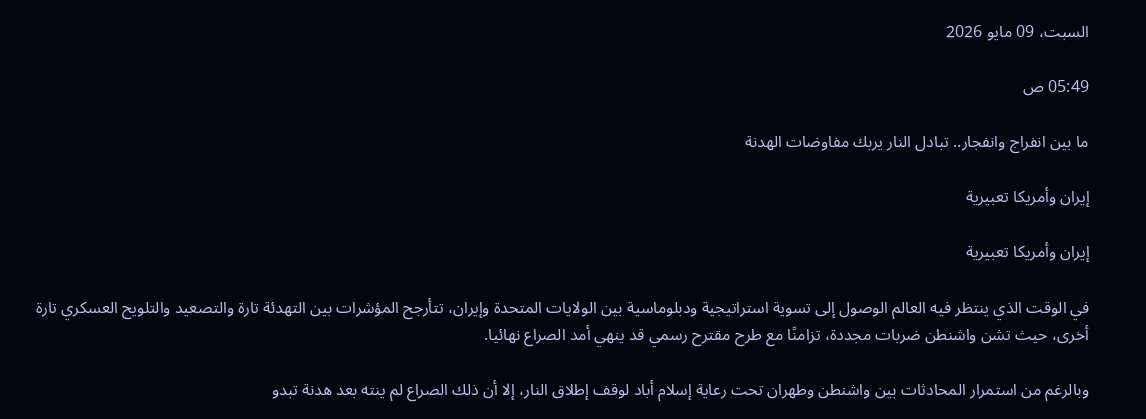السبت، 09 مايو 2026

05:49 ص

ما بين انفراج وانفجار.. تبادل النار يربك مفاوضات الهدنة

إيران وأمريكا تعبيرية

إيران وأمريكا تعبيرية

في الوقت الذي ينتظر فيه العالم الوصول إلى تسوية استراتيجية ودبلوماسية بين الولايات المتحدة وإيران، تتأرجح المؤشرات بين التهدئة تارة والتصعيد والتلويح العسكري تارة أخرى، حيث تشن واشنطن ضربات مجددة، تزامنًا مع طرح مقترح رسمي قد ينهي أمد الصراع نهائيا.

وبالرغم من استمرار المحادثات بين واشنطن وطهران تحت رعاية إسلام أباد لوقف إطلاق النار، إلا أن ذلك الصراع لم ينته بعد هدنة تبدو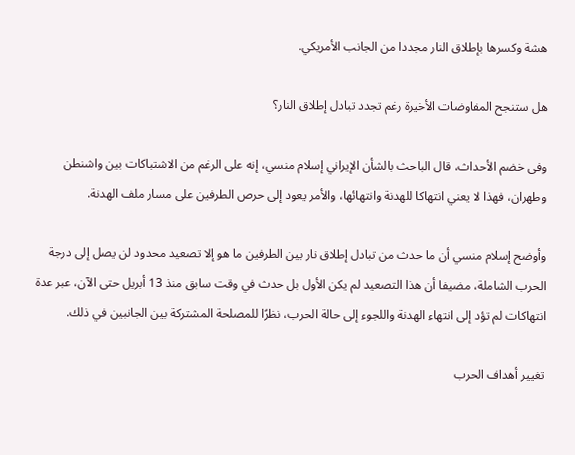هشة وكسرها بإطلاق النار مجددا من الجانب الأمريكي.

هل ستنجح المفاوضات الأخيرة رغم تجدد تبادل إطلاق النار؟

وفى خضم الأحداث، قال الباحث بالشأن الإيراني إسلام منسي، إنه على الرغم من الاشتباكات بين واشنطن وطهران، فهذا لا يعني انتهاكا للهدنة وانتهائها، والأمر يعود إلى حرص الطرفين على مسار ملف الهدنة.

وأوضح إسلام منسي أن ما حدث من تبادل إطلاق نار بين الطرفين ما هو إلا تصعيد محدود لن يصل إلى درجة الحرب الشاملة، مضيفا أن هذا التصعيد لم يكن الأول بل حدث في وقت سابق منذ 13 أبريل حتى الآن، عبر عدة انتهاكات لم تؤد إلى انتهاء الهدنة واللجوء إلى حالة الحرب، نظرًا للمصلحة المشتركة بين الجانبين في ذلك.

تغيير أهداف الحرب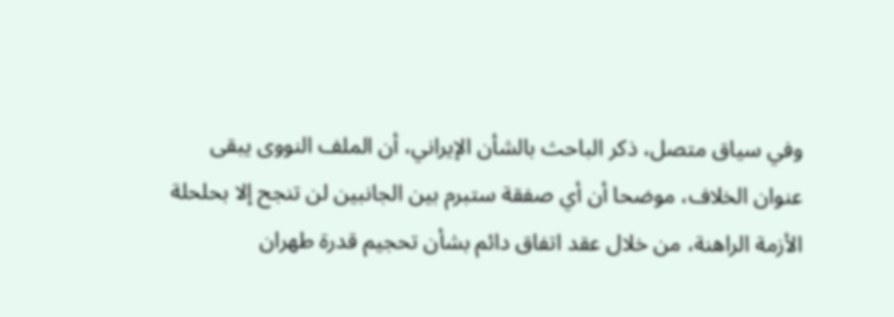وفي سياق متصل، ذكر الباحث بالشأن الإيراني، أن الملف النووى يبقى عنوان الخلاف، موضحا أن أي صفقة ستبرم بين الجانبين لن تنجح إلا بحلحلة الأزمة الراهنة، من خلال عقد اتفاق دائم بشأن تحجيم قدرة طهران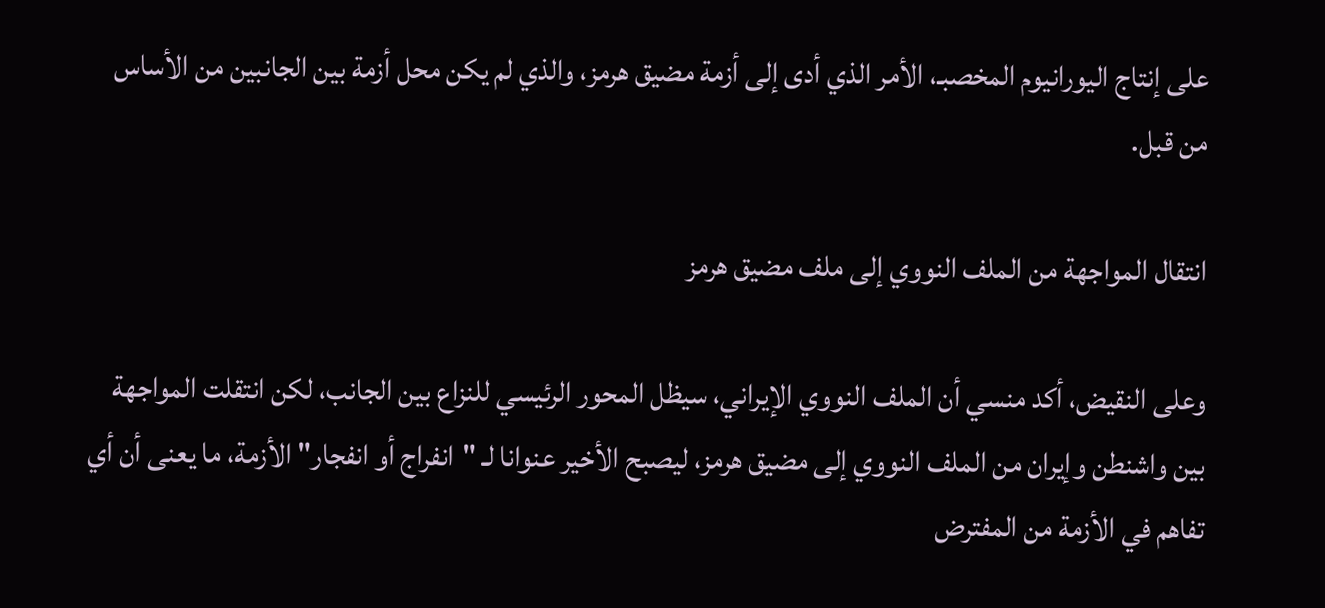على إنتاج اليورانيوم المخصبـ، الأمر الذي أدى إلى أزمة مضيق هرمز، والذي لم يكن محل أزمة بين الجانبين من الأساس من قبل.

انتقال المواجهة من الملف النووي إلى ملف مضيق هرمز

وعلى النقيض، أكد منسي أن الملف النووي الإيراني، سيظل المحور الرئيسي للنزاع بين الجانب، لكن انتقلت المواجهة بين واشنطن وإيران من الملف النووي إلى مضيق هرمز، ليصبح الأخير عنوانا لـ "انفراج أو انفجار" الأزمة، ما يعنى أن أي تفاهم في الأزمة من المفترض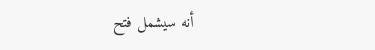أنه سيشمل فتح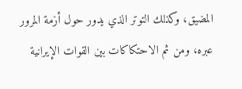المضيق، وكذلك التوتر الذي يدور حول أزمة المرور عبره، ومن ثم الاحتكاكات بين القوات الإيرانية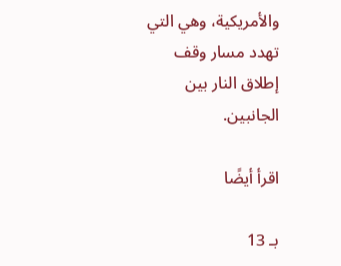والأمريكية، وهي التي تهدد مسار وقف إطلاق النار بين الجانبين.

اقرأ أيضًا

بـ 13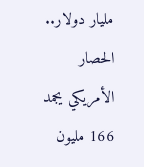مليار دولار.. الحصار الأمريكي يجمد 166 مليون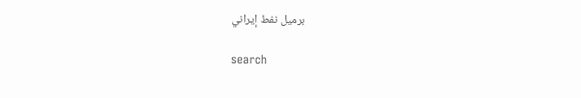برميل نفط إيراني

search